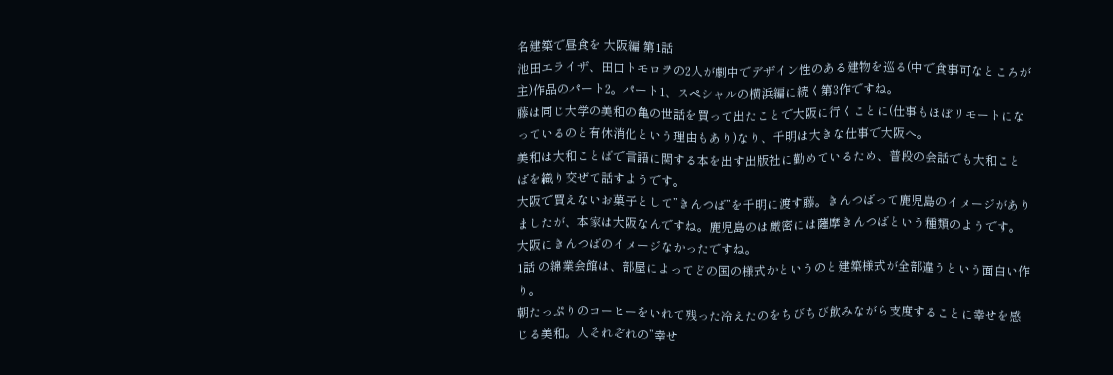名建築で昼食を 大阪編 第1話
池田エライザ、田口トモロヲの2人が劇中でデザイン性のある建物を巡る(中で食事可なところが主)作品のパート2。パート1、スペシャルの横浜編に続く第3作ですね。
藤は同じ大学の美和の亀の世話を買って出たことで大阪に行くことに(仕事もほぼリモートになっているのと有休消化という理由もあり)なり、千明は大きな仕事で大阪へ。
美和は大和ことばで言語に関する本を出す出版社に勤めているため、普段の会話でも大和ことばを織り交ぜて話すようです。
大阪で買えないお菓子として”きんつば”を千明に渡す藤。きんつばって鹿児島のイメージがありましたが、本家は大阪なんですね。鹿児島のは厳密には薩摩きんつばという種類のようです。大阪にきんつばのイメージなかったですね。
1話 の綿業会館は、部屋によってどの国の様式かというのと建築様式が全部違うという面白い作り。
朝たっぷりのコーヒーをいれて残った冷えたのをちびちび飲みながら支度することに幸せを感じる美和。人それぞれの”幸せ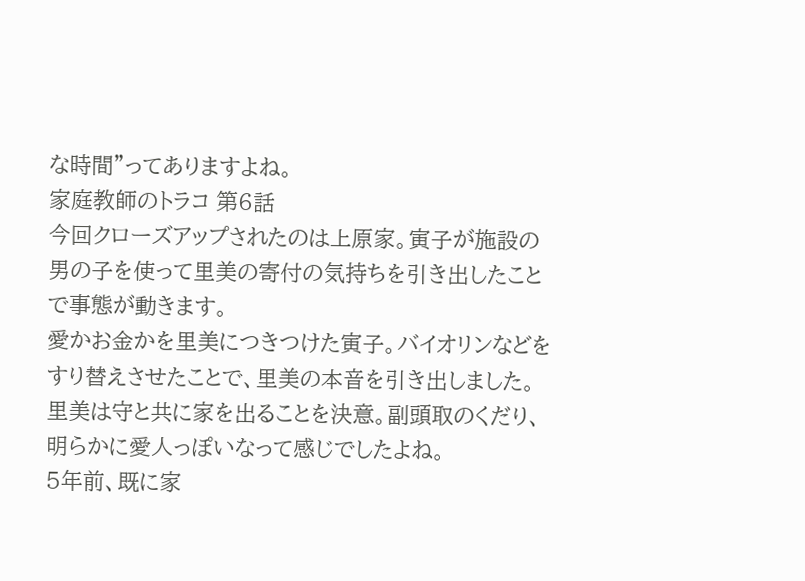な時間”ってありますよね。
家庭教師のトラコ 第6話
今回クローズアップされたのは上原家。寅子が施設の男の子を使って里美の寄付の気持ちを引き出したことで事態が動きます。
愛かお金かを里美につきつけた寅子。バイオリンなどをすり替えさせたことで、里美の本音を引き出しました。里美は守と共に家を出ることを決意。副頭取のくだり、明らかに愛人っぽいなって感じでしたよね。
5年前、既に家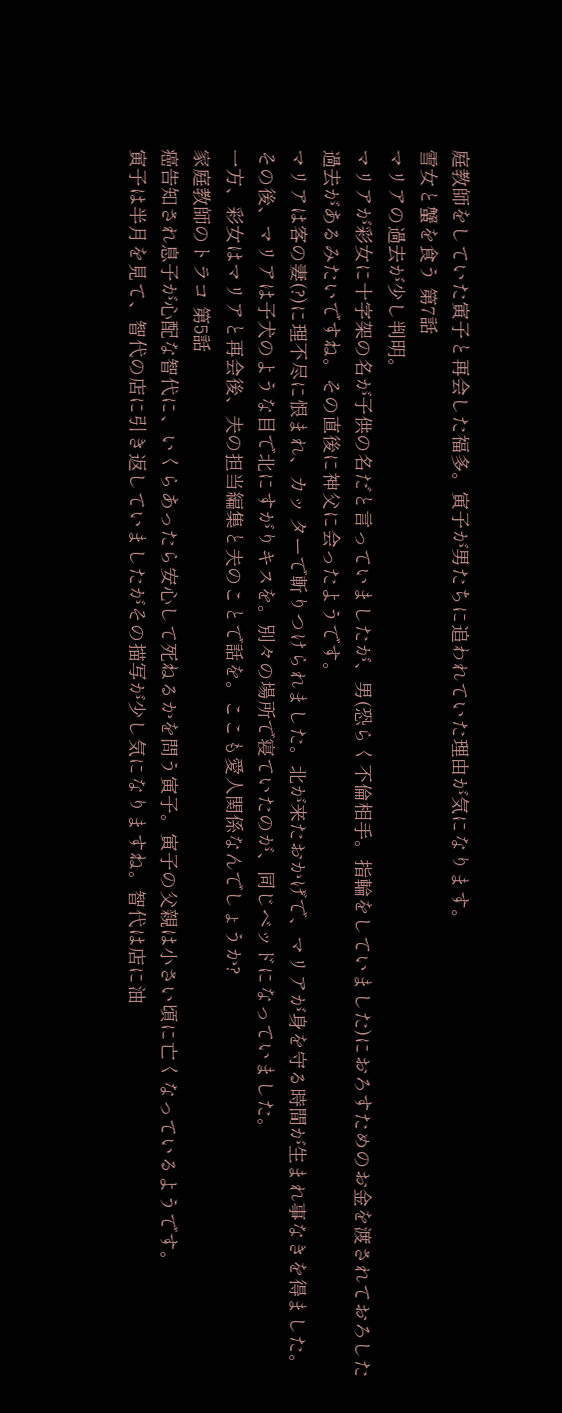庭教師をしていた寅子と再会した福多。寅子が男たちに追われていた理由が気になります。
雪女と蟹を食う 第7話
マリアの過去が少し判明。
マリアが彩女に十字架の名が子供の名だと言っていましたが、男(恐らく不倫相手。指輪をしていました)におろすためのお金を渡されておろした過去があるみたいですね。その直後に神父に会ったようです。
マリアは客の妻(?)に理不尽に恨まれ、カッ ターで斬りつけられました。北が来たおかげで、マリアが身を守る時間が生まれ事なきを得ました。その後、マリアは子犬のような目で北にすがりキスを。別々の場所で寝ていたのが、同じベッドになっていました。
一方、彩女はマリアと再会後、夫の担当編集と夫のことで話を。ここも愛人関係なんでしょうか?
家庭教師のトラコ 第5話
癌告知され息子が心配な智代に、いくらあったら安心して死ねるかを問う寅子。寅子の父親は小さい頃に亡くなっているようです。
寅子は半月を見て、智代の店に引き返していましたがその描写が少し気になりますね。智代は店に油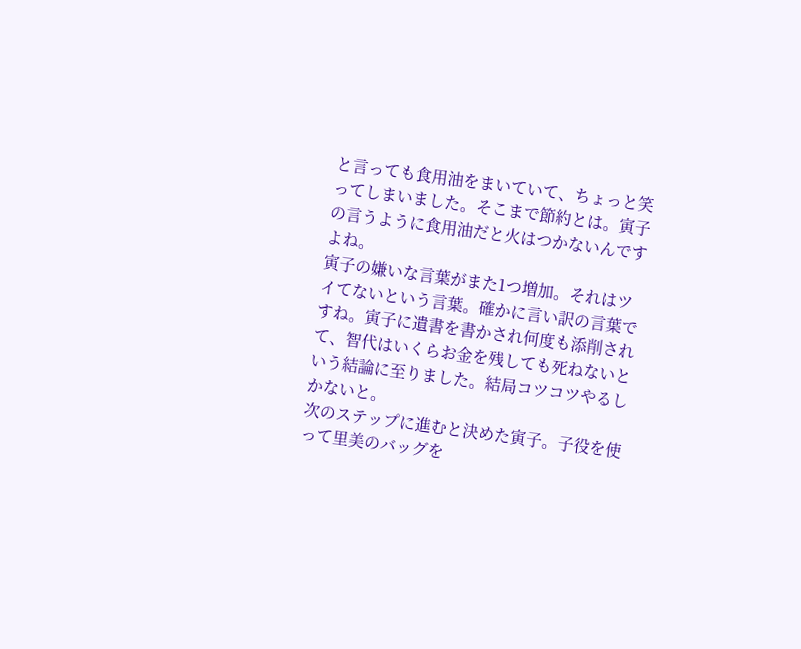と言っても食用油をまいていて、ちょっと笑ってしまいました。そこまで節約とは。寅子の言うように食用油だと火はつかないんですよね。
寅子の嫌いな言葉がまた1つ増加。それはツイてないという言葉。確かに言い訳の言葉ですね。寅子に遺書を書かされ何度も添削されて、智代はいくらお金を残しても死ねないという結論に至りました。結局コツコツやるしかないと。
次のステップに進むと決めた寅子。子役を使って里美のバッグを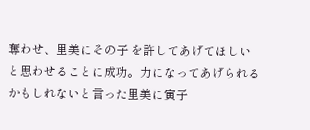奪わせ、里美にその子 を許してあげてほしいと思わせることに成功。力になってあげられるかもしれないと言った里美に寅子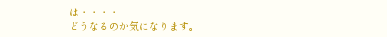は・・・・
どうなるのか気になります。